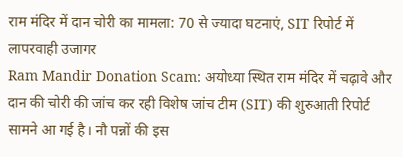राम मंदिर में दान चोरी का मामला: 70 से ज्यादा घटनाएं, SIT रिपोर्ट में लापरवाही उजागर
Ram Mandir Donation Scam: अयोध्या स्थित राम मंदिर में चढ़ावे और दान की चोरी की जांच कर रही विशेष जांच टीम (SIT) की शुरुआती रिपोर्ट सामने आ गई है। नौ पन्नों की इस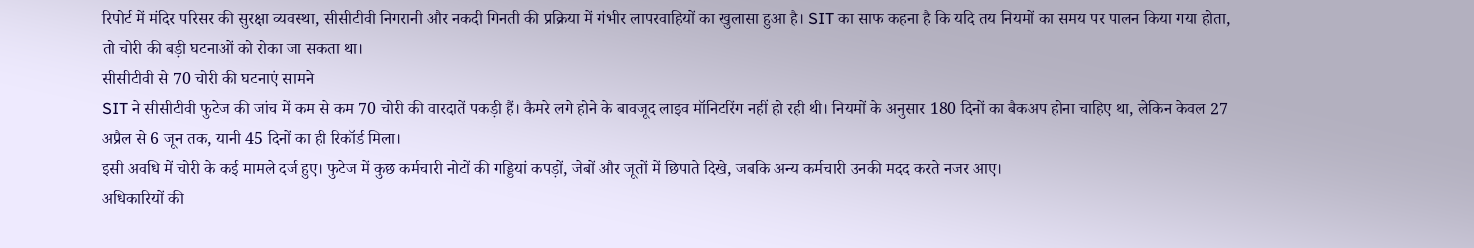रिपोर्ट में मंदिर परिसर की सुरक्षा व्यवस्था, सीसीटीवी निगरानी और नकदी गिनती की प्रक्रिया में गंभीर लापरवाहियों का खुलासा हुआ है। SIT का साफ कहना है कि यदि तय नियमों का समय पर पालन किया गया होता, तो चोरी की बड़ी घटनाओं को रोका जा सकता था।
सीसीटीवी से 70 चोरी की घटनाएं सामने
SIT ने सीसीटीवी फुटेज की जांच में कम से कम 70 चोरी की वारदातें पकड़ी हैं। कैमरे लगे होने के बावजूद लाइव मॉनिटरिंग नहीं हो रही थी। नियमों के अनुसार 180 दिनों का बैकअप होना चाहिए था, लेकिन केवल 27 अप्रैल से 6 जून तक, यानी 45 दिनों का ही रिकॉर्ड मिला।
इसी अवधि में चोरी के कई मामले दर्ज हुए। फुटेज में कुछ कर्मचारी नोटों की गड्डियां कपड़ों, जेबों और जूतों में छिपाते दिखे, जबकि अन्य कर्मचारी उनकी मदद करते नजर आए।
अधिकारियों की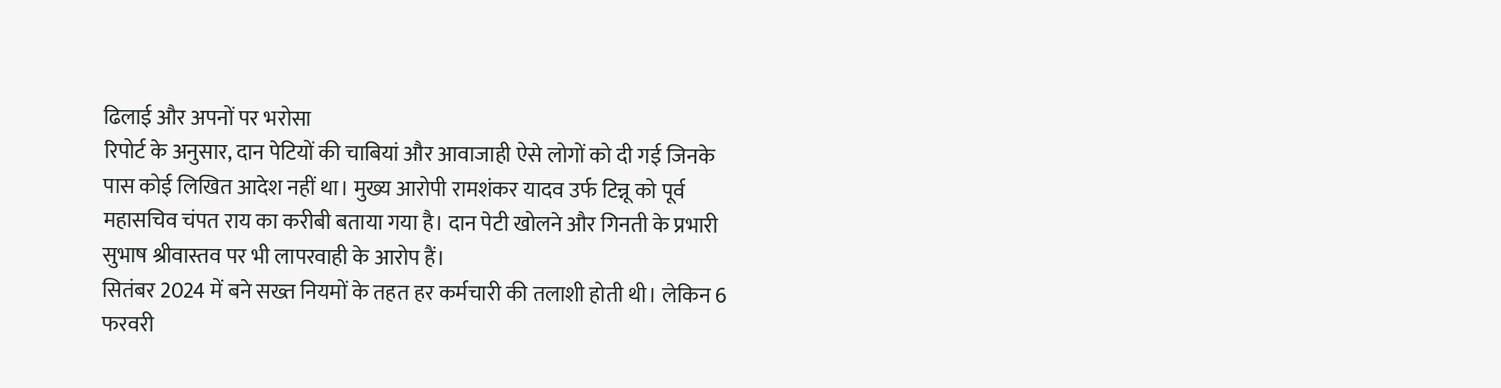ढिलाई और अपनों पर भरोसा
रिपोर्ट के अनुसार, दान पेटियों की चाबियां और आवाजाही ऐसे लोगों को दी गई जिनके पास कोई लिखित आदेश नहीं था। मुख्य आरोपी रामशंकर यादव उर्फ टिन्नू को पूर्व महासचिव चंपत राय का करीबी बताया गया है। दान पेटी खोलने और गिनती के प्रभारी सुभाष श्रीवास्तव पर भी लापरवाही के आरोप हैं।
सितंबर 2024 में बने सख्त नियमों के तहत हर कर्मचारी की तलाशी होती थी। लेकिन 6 फरवरी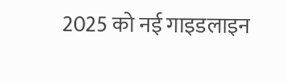2025 को नई गाइडलाइन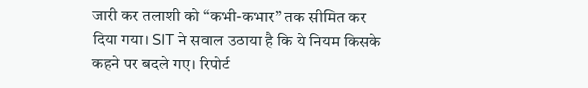जारी कर तलाशी को “कभी-कभार” तक सीमित कर दिया गया। SIT ने सवाल उठाया है कि ये नियम किसके कहने पर बदले गए। रिपोर्ट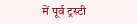में पूर्व ट्रस्टी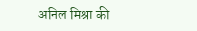अनिल मिश्रा की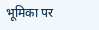भूमिका पर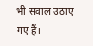भी सवाल उठाए गए हैं।